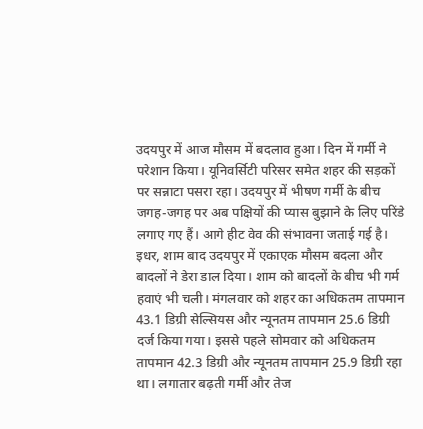उदयपुर में आज मौसम में बदलाव हुआ। दिन में गर्मी ने परेशान किया। यूनिवर्सिटी परिसर समेत शहर की सड़कों पर सन्नाटा पसरा रहा। उदयपुर में भीषण गर्मी के बीच जगह-जगह पर अब पक्षियों की प्यास बुझाने के लिए परिंडे लगाए गए हैं। आगे हीट वेव की संभावना जताई गई है। इधर, शाम बाद उदयपुर में एकाएक मौसम बदला और बादलों ने डेरा डाल दिया। शाम को बादलों के बीच भी गर्म हवाएं भी चली। मंगलवार को शहर का अधिकतम तापमान 43.1 डिग्री सेल्सियस और न्यूनतम तापमान 25.6 डिग्री दर्ज किया गया। इससे पहले सोमवार को अधिकतम तापमान 42.3 डिग्री और न्यूनतम तापमान 25.9 डिग्री रहा था। लगातार बढ़ती गर्मी और तेज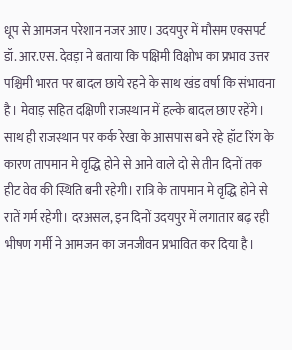धूप से आमजन परेशान नजर आए। उदयपुर में मौसम एक्सपर्ट डॉ. आर.एस. देवड़ा ने बताया कि पक्षिमी विक्षोभ का प्रभाव उत्तर पश्चिमी भारत पर बादल छाये रहने के साथ खंड वर्षा कि संभावना है। मेवाड़ सहित दक्षिणी राजस्थान में हल्के बादल छाए रहेंगे। साथ ही राजस्थान पर कर्क रेखा के आसपास बने रहे हॉट रिंग के कारण तापमान मे वृद्धि होने से आने वाले दो से तीन दिनों तक हीट वेव की स्थिति बनी रहेगी। रात्रि के तापमान मे वृद्धि होने से रातें गर्म रहेगी। दरअसल, इन दिनों उदयपुर में लगातार बढ़ रही भीषण गर्मी ने आमजन का जनजीवन प्रभावित कर दिया है।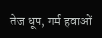तेज धूप, गर्म हवाओं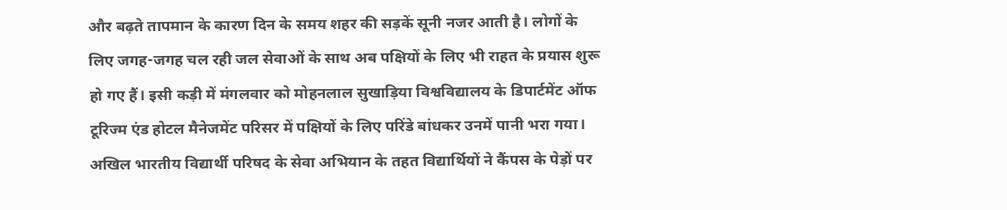और बढ़ते तापमान के कारण दिन के समय शहर की सड़कें सूनी नजर आती है। लोगों के लिए जगह-जगह चल रही जल सेवाओं के साथ अब पक्षियों के लिए भी राहत के प्रयास शुरू हो गए हैं। इसी कड़ी में मंगलवार को मोहनलाल सुखाड़िया विश्वविद्यालय के डिपार्टमेंट ऑफ टूरिज्म एंड होटल मैनेजमेंट परिसर में पक्षियों के लिए परिंडे बांधकर उनमें पानी भरा गया। अखिल भारतीय विद्यार्थी परिषद के सेवा अभियान के तहत विद्यार्थियों ने कैंपस के पेड़ों पर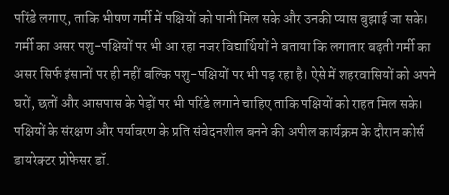परिंडे लगाए, ताकि भीषण गर्मी में पक्षियों को पानी मिल सके और उनकी प्यास बुझाई जा सके। गर्मी का असर पशु-पक्षियों पर भी आ रहा नजर विद्यार्थियों ने बताया कि लगातार बढ़ती गर्मी का असर सिर्फ इंसानों पर ही नहीं बल्कि पशु-पक्षियों पर भी पड़ रहा है। ऐसे में शहरवासियों को अपने घरों, छतों और आसपास के पेड़ों पर भी परिंडे लगाने चाहिए ताकि पक्षियों को राहत मिल सके। पक्षियों के संरक्षण और पर्यावरण के प्रति संवेदनशील बनने की अपील कार्यक्रम के दौरान कोर्स डायरेक्टर प्रोफेसर डॉ.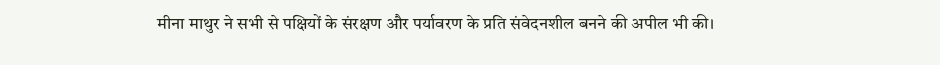मीना माथुर ने सभी से पक्षियों के संरक्षण और पर्यावरण के प्रति संवेदनशील बनने की अपील भी की।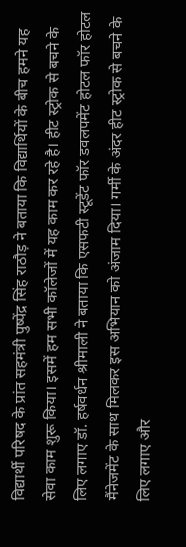विद्यार्थी परिषद के प्रांत सहमंत्री पुष्पेंद्र सिंह राठौड़ ने बताया कि विद्यार्थियों के बीच हमने यह सेवा काम शुरू किया। इसमें हम सभी कॉलेजों में यह काम कर रहे है। हीट स्ट्रोक से बचने के लिए लगाए डॉ. हर्षवर्धन श्रीमाली ने बताया कि एसफटी स्टूडेंट फॉर डवलपमेंट होटल फॉर होटल मैंनेजमेंट के साथ मिलकर इस अभियान को अंजाम दिया। गर्मी के अंदर हीट स्ट्रोक से बचने के लिए लगाए और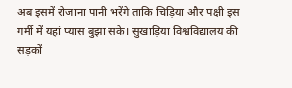अब इसमें रोजाना पानी भरेंगे ताकि चिड़िया और पक्षी इस गर्मी में यहां प्यास बुझा सके। सुखाड़िया विश्वविद्यालय की सड़कों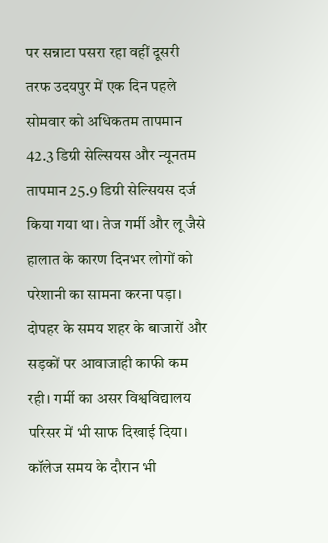पर सन्नाटा पसरा रहा वहीं दूसरी तरफ उदयपुर में एक दिन पहले सोमवार को अधिकतम तापमान 42.3 डिग्री सेल्सियस और न्यूनतम तापमान 25.9 डिग्री सेल्सियस दर्ज किया गया था। तेज गर्मी और लू जैसे हालात के कारण दिनभर लोगों को परेशानी का सामना करना पड़ा। दोपहर के समय शहर के बाजारों और सड़कों पर आवाजाही काफी कम रही। गर्मी का असर विश्वविद्यालय परिसर में भी साफ दिखाई दिया। कॉलेज समय के दौरान भी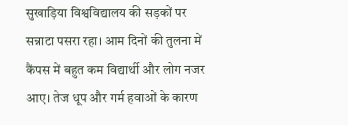सुखाड़िया विश्वविद्यालय की सड़कों पर सन्नाटा पसरा रहा। आम दिनों की तुलना में कैंपस में बहुत कम विद्यार्थी और लोग नजर आए। तेज धूप और गर्म हवाओं के कारण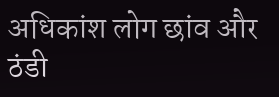अधिकांश लोग छांव और ठंडी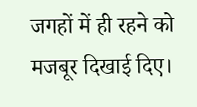जगहों में ही रहने को मजबूर दिखाई दिए।